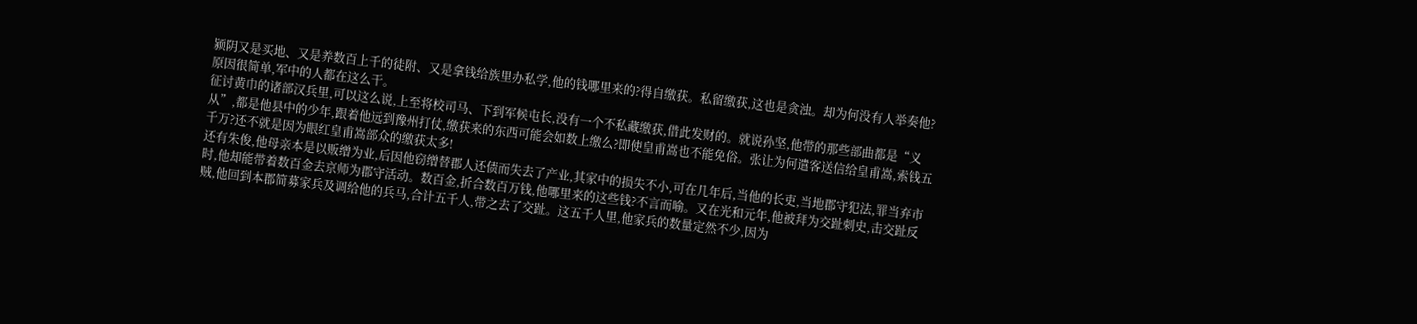颍阴又是买地、又是养数百上千的徒附、又是拿钱给族里办私学,他的钱哪里来的?得自缴获。私留缴获,这也是贪浊。却为何没有人举奏他?原因很简单,军中的人都在这么干。
征讨黄巾的诸部汉兵里,可以这么说,上至将校司马、下到军候屯长,没有一个不私藏缴获,借此发财的。就说孙坚,他带的那些部曲都是“义从”,都是他县中的少年,跟着他远到豫州打仗,缴获来的东西可能会如数上缴么?即使皇甫嵩也不能免俗。张让为何遣客送信给皇甫嵩,索钱五千万?还不就是因为眼红皇甫嵩部众的缴获太多!
还有朱俊,他母亲本是以贩缯为业,后因他窃缯替郡人还债而失去了产业,其家中的损失不小,可在几年后,当他的长吏,当地郡守犯法,罪当弃市时,他却能带着数百金去京师为郡守活动。数百金,折合数百万钱,他哪里来的这些钱?不言而喻。又在光和元年,他被拜为交趾刺史,击交趾反贼,他回到本郡简募家兵及调给他的兵马,合计五千人,带之去了交趾。这五千人里,他家兵的数量定然不少,因为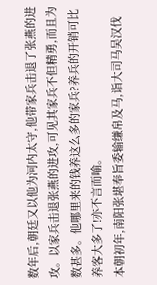数年后,朝廷又以他为河内太守,他带家兵击退了张燕的进攻。以家兵击退张燕的进攻,可见其家兵不但精勇,而且为数甚多。他哪里来的钱养这么多的家兵?养兵的开销可比养客大多了!亦不言而喻。
本朝初年,南阳张堪奉旨委输缣帛及马,诣大司马吴汉伐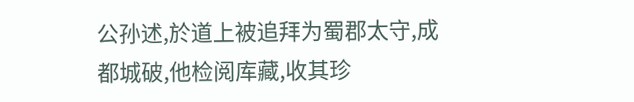公孙述,於道上被追拜为蜀郡太守,成都城破,他检阅库藏,收其珍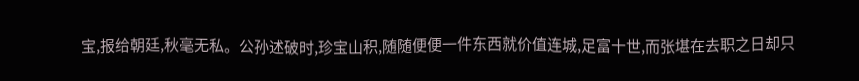宝,报给朝廷,秋毫无私。公孙述破时,珍宝山积,随随便便一件东西就价值连城,足富十世,而张堪在去职之日却只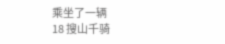乘坐了一辆
18 搜山千骑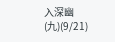入深幽(九)(9/21)